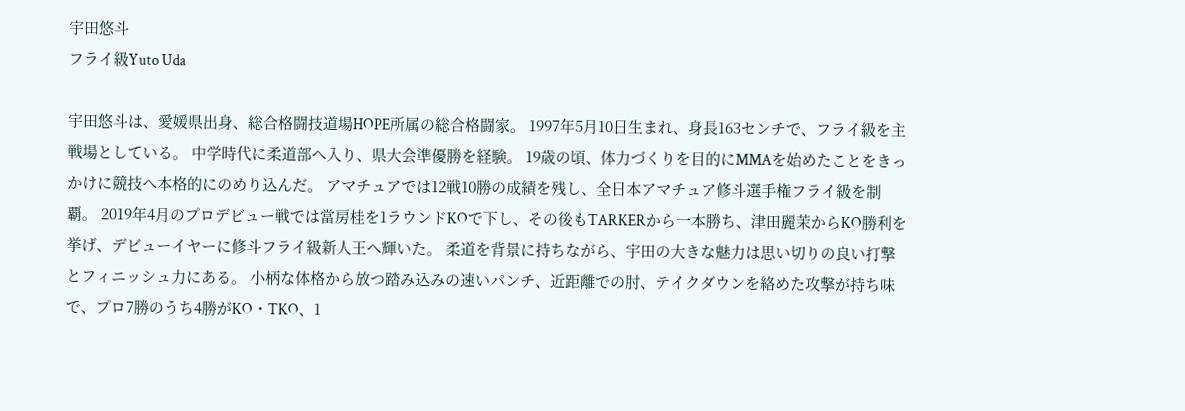宇田悠斗
フライ級Yuto Uda

宇田悠斗は、愛媛県出身、総合格闘技道場HOPE所属の総合格闘家。 1997年5月10日生まれ、身長163センチで、フライ級を主戦場としている。 中学時代に柔道部へ入り、県大会準優勝を経験。 19歳の頃、体力づくりを目的にMMAを始めたことをきっかけに競技へ本格的にのめり込んだ。 アマチュアでは12戦10勝の成績を残し、全日本アマチュア修斗選手権フライ級を制覇。 2019年4月のプロデビュー戦では當房桂を1ラウンドKOで下し、その後もTARKERから一本勝ち、津田麗茉からKO勝利を挙げ、デビューイヤーに修斗フライ級新人王へ輝いた。 柔道を背景に持ちながら、宇田の大きな魅力は思い切りの良い打撃とフィニッシュ力にある。 小柄な体格から放つ踏み込みの速いパンチ、近距離での肘、テイクダウンを絡めた攻撃が持ち味で、プロ7勝のうち4勝がKO・TKO、1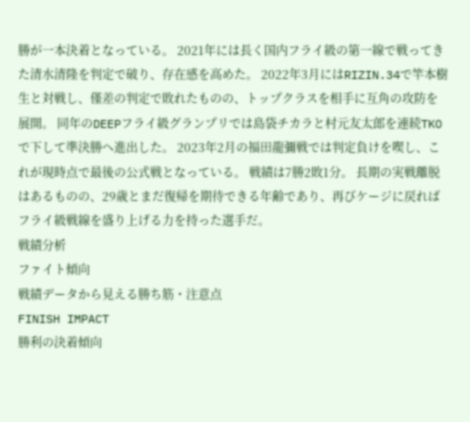勝が一本決着となっている。 2021年には長く国内フライ級の第一線で戦ってきた清水清隆を判定で破り、存在感を高めた。 2022年3月にはRIZIN.34で竿本樹生と対戦し、僅差の判定で敗れたものの、トップクラスを相手に互角の攻防を展開。 同年のDEEPフライ級グランプリでは島袋チカラと村元友太郎を連続TKOで下して準決勝へ進出した。 2023年2月の福田龍彌戦では判定負けを喫し、これが現時点で最後の公式戦となっている。 戦績は7勝2敗1分。 長期の実戦離脱はあるものの、29歳とまだ復帰を期待できる年齢であり、再びケージに戻ればフライ級戦線を盛り上げる力を持った選手だ。
戦績分析
ファイト傾向
戦績データから見える勝ち筋・注意点
FINISH IMPACT
勝利の決着傾向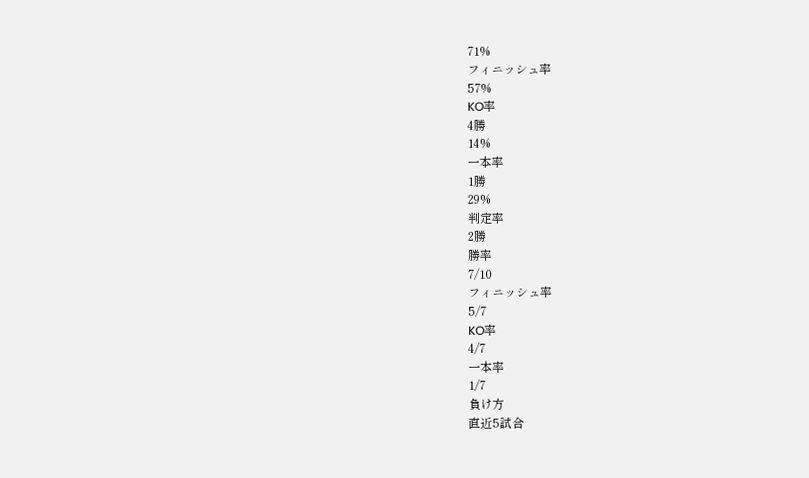71%
フィニッシュ率
57%
KO率
4勝
14%
一本率
1勝
29%
判定率
2勝
勝率
7/10
フィニッシュ率
5/7
KO率
4/7
一本率
1/7
負け方
直近5試合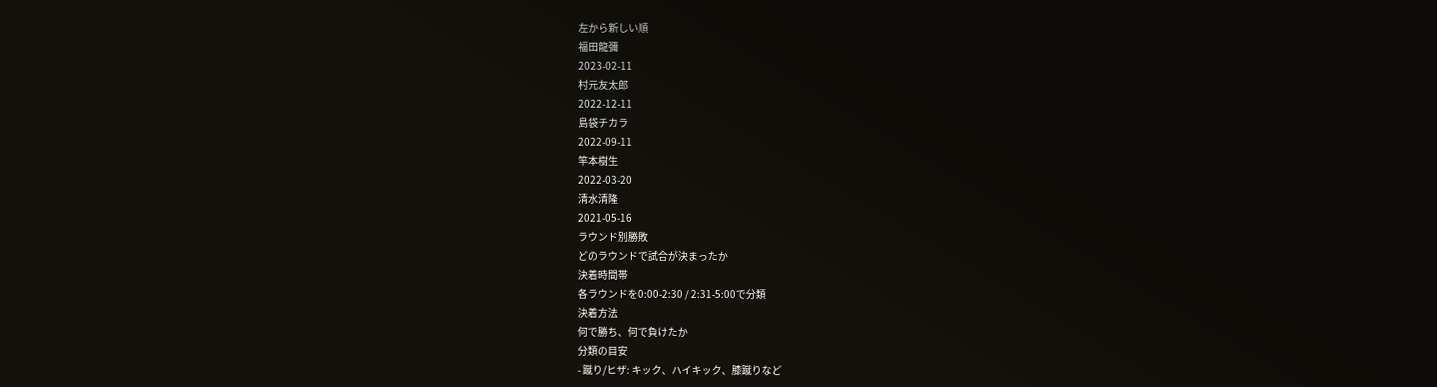左から新しい順
福田龍彌
2023-02-11
村元友太郎
2022-12-11
島袋チカラ
2022-09-11
竿本樹生
2022-03-20
清水清隆
2021-05-16
ラウンド別勝敗
どのラウンドで試合が決まったか
決着時間帯
各ラウンドを0:00-2:30 / 2:31-5:00で分類
決着方法
何で勝ち、何で負けたか
分類の目安
- 蹴り/ヒザ: キック、ハイキック、膝蹴りなど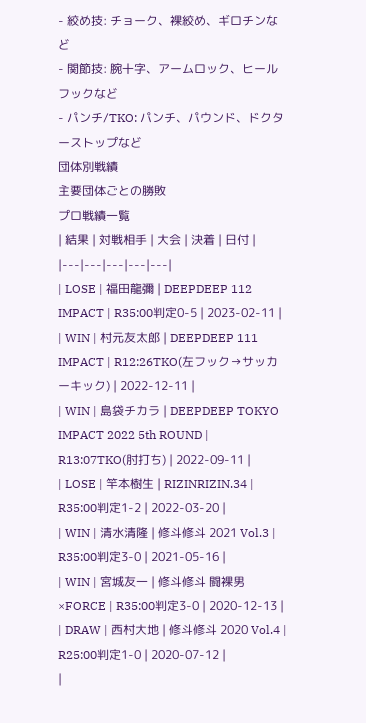- 絞め技: チョーク、裸絞め、ギロチンなど
- 関節技: 腕十字、アームロック、ヒールフックなど
- パンチ/TKO: パンチ、パウンド、ドクターストップなど
団体別戦績
主要団体ごとの勝敗
プロ戦績一覧
| 結果 | 対戦相手 | 大会 | 決着 | 日付 |
|---|---|---|---|---|
| LOSE | 福田龍彌 | DEEPDEEP 112 IMPACT | R35:00判定0-5 | 2023-02-11 |
| WIN | 村元友太郎 | DEEPDEEP 111 IMPACT | R12:26TKO(左フック→サッカーキック) | 2022-12-11 |
| WIN | 島袋チカラ | DEEPDEEP TOKYO IMPACT 2022 5th ROUND | R13:07TKO(肘打ち) | 2022-09-11 |
| LOSE | 竿本樹生 | RIZINRIZIN.34 | R35:00判定1-2 | 2022-03-20 |
| WIN | 清水清隆 | 修斗修斗 2021 Vol.3 | R35:00判定3-0 | 2021-05-16 |
| WIN | 宮城友一 | 修斗修斗 闘裸男×FORCE | R35:00判定3-0 | 2020-12-13 |
| DRAW | 西村大地 | 修斗修斗 2020 Vol.4 | R25:00判定1-0 | 2020-07-12 |
|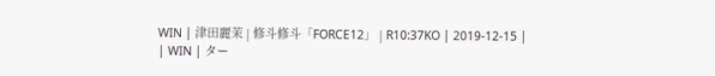WIN | 津田麗茉 | 修斗修斗「FORCE12」 | R10:37KO | 2019-12-15 |
| WIN | ター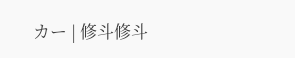カー | 修斗修斗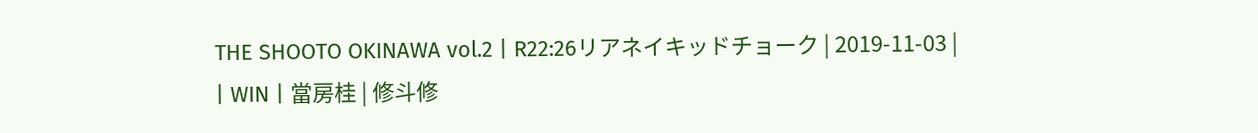THE SHOOTO OKINAWA vol.2 | R22:26リアネイキッドチョーク | 2019-11-03 |
| WIN | 當房桂 | 修斗修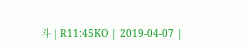斗 | R11:45KO | 2019-04-07 |